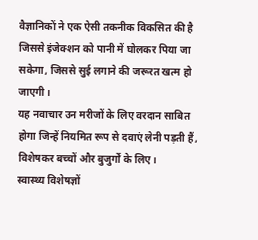वैज्ञानिकों ने एक ऐसी तकनीक विकसित की है जिससे इंजेक्शन को पानी में घोलकर पिया जा सकेगा, जिससे सुई लगाने की जरूरत खत्म हो जाएगी।
यह नवाचार उन मरीजों के लिए वरदान साबित होगा जिन्हें नियमित रूप से दवाएं लेनी पड़ती हैं, विशेषकर बच्चों और बुजुर्गों के लिए।
स्वास्थ्य विशेषज्ञों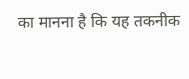का मानना है कि यह तकनीक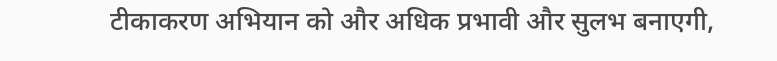टीकाकरण अभियान को और अधिक प्रभावी और सुलभ बनाएगी,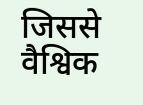जिससे वैश्विक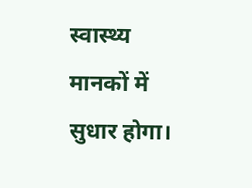स्वास्थ्य मानकों में सुधार होगा।